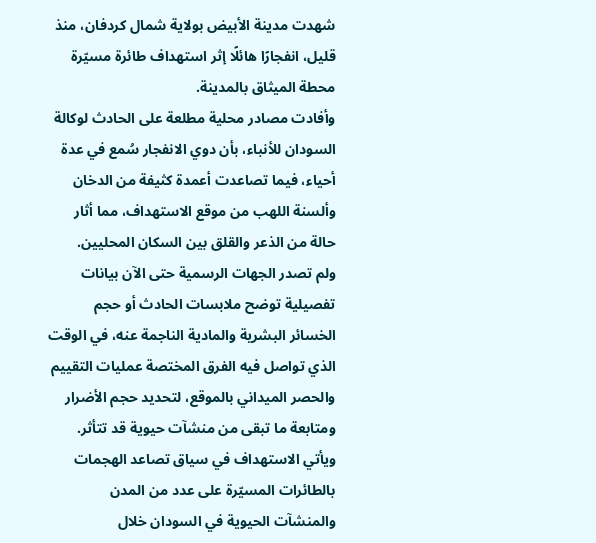شهدت مدينة الأبيض بولاية شمال كردفان، منذ قليل، انفجارًا هائلًا إثر استهداف طائرة مسيّرة محطة الميثاق بالمدينة.
وأفادت مصادر محلية مطلعة على الحادث لوكالة السودان للأنباء، بأن دوي الانفجار سُمع في عدة أحياء، فيما تصاعدت أعمدة كثيفة من الدخان وألسنة اللهب من موقع الاستهداف، مما أثار حالة من الذعر والقلق بين السكان المحليين.
ولم تصدر الجهات الرسمية حتى الآن بيانات تفصيلية توضح ملابسات الحادث أو حجم الخسائر البشرية والمادية الناجمة عنه، في الوقت الذي تواصل فيه الفرق المختصة عمليات التقييم والحصر الميداني بالموقع، لتحديد حجم الأضرار ومتابعة ما تبقى من منشآت حيوية قد تتأثر.
ويأتي الاستهداف في سياق تصاعد الهجمات بالطائرات المسيّرة على عدد من المدن والمنشآت الحيوية في السودان خلال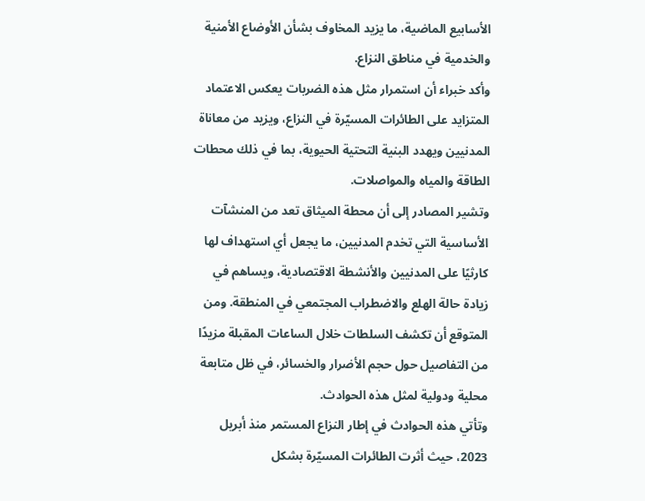الأسابيع الماضية، ما يزيد المخاوف بشأن الأوضاع الأمنية والخدمية في مناطق النزاع.
وأكد خبراء أن استمرار مثل هذه الضربات يعكس الاعتماد المتزايد على الطائرات المسيّرة في النزاع، ويزيد من معاناة المدنيين ويهدد البنية التحتية الحيوية، بما في ذلك محطات الطاقة والمياه والمواصلات.
وتشير المصادر إلى أن محطة الميثاق تعد من المنشآت الأساسية التي تخدم المدنيين، ما يجعل أي استهداف لها كارثيًا على المدنيين والأنشطة الاقتصادية، ويساهم في زيادة حالة الهلع والاضطراب المجتمعي في المنطقة. ومن المتوقع أن تكشف السلطات خلال الساعات المقبلة مزيدًا من التفاصيل حول حجم الأضرار والخسائر، في ظل متابعة محلية ودولية لمثل هذه الحوادث.
وتأتي هذه الحوادث في إطار النزاع المستمر منذ أبريل 2023، حيث أثرت الطائرات المسيّرة بشكل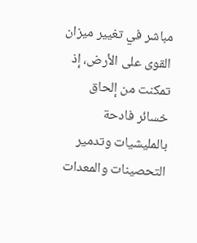مباشر في تغيير ميزان القوى على الأرض، إذ تمكنت من إلحاق خسائر فادحة بالمليشيات وتدمير التحصينات والمعدات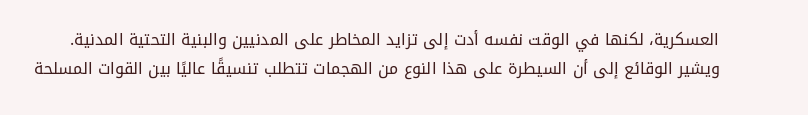العسكرية، لكنها في الوقت نفسه أدت إلى تزايد المخاطر على المدنيين والبنية التحتية المدنية.
ويشير الوقائع إلى أن السيطرة على هذا النوع من الهجمات تتطلب تنسيقًا عاليًا بين القوات المسلحة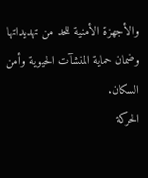والأجهزة الأمنية للحد من تهديداتها وضمان حماية المنشآت الحيوية وأمن السكان.
الحركة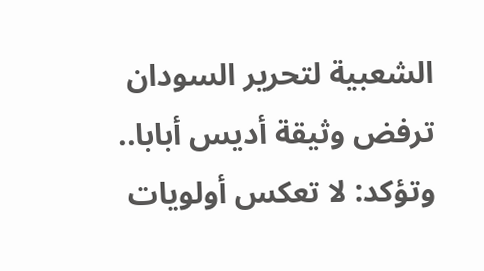الشعبية لتحرير السودان ترفض وثيقة أديس أبابا.. وتؤكد: لا تعكس أولويات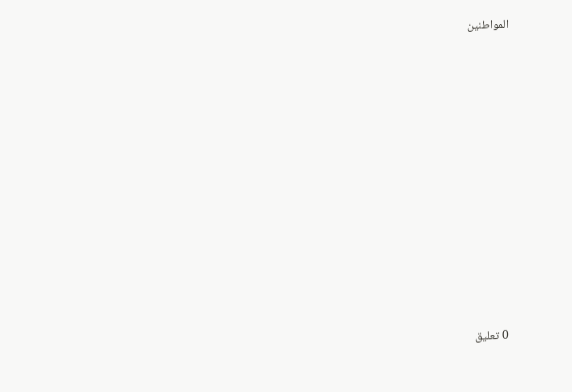المواطنين


















0 تعليق